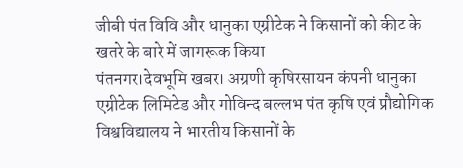जीबी पंत विवि और धानुका एग्रीटेक ने किसानों को कीट के खतरे के बारे में जागरूक किया
पंतनगर।देवभूमि खबर। अग्रणी कृषिरसायन कंपनी धानुका एग्रीटेक लिमिटेड और गोविन्द बल्लभ पंत कृषि एवं प्रौद्योगिक विश्वविद्यालय ने भारतीय किसानों के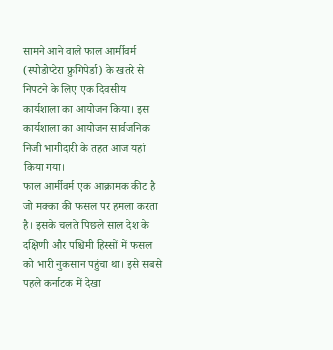सामने आने वाले फाल आर्मीवर्म (स्पोडोप्टेरा फ्रुगिपेर्डा) के खतरे से निपटने के लिए एक दिवसीय कार्यशाला का आयोजन किया। इस कार्यशाला का आयोजन सार्वजनिक निजी भागीदारी के तहत आज यहां किया गया।
फाल आर्मीवर्म एक आक्रामक कीट है जो मक्का की फसल पर हमला करता है। इसके चलते पिछले साल देश के दक्षिणी और पश्चिमी हिस्सों में फसल को भारी नुकसान पहुंचा था। इसे सबसे पहले कर्नाटक में देखा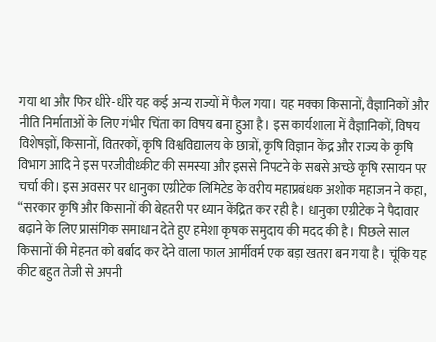गया था और फिर धीरे-धीरे यह कई अन्य राज्यों में फैल गया। यह मक्का किसानों, वैज्ञानिकों और नीति निर्माताओं के लिए गंभीर चिंता का विषय बना हुआ है। इस कार्यशाला में वैज्ञानिकों, विषय विशेषज्ञों, किसानों, वितरकों, कृषि विश्वविद्यालय के छात्रों, कृषि विज्ञान केंद्र और राज्य के कृषि विभाग आदि ने इस परजीवीध्कीट की समस्या और इससे निपटने के सबसे अच्छे कृषि रसायन पर चर्चा की। इस अवसर पर धानुका एग्रीटेक लिमिटेड के वरीय महाप्रबंधक अशोक महाजन ने कहा, “सरकार कृषि और किसानों की बेहतरी पर ध्यान केंद्रित कर रही है। धानुका एग्रीटेक ने पैदावार बढ़ाने के लिए प्रासंगिक समाधान देते हुए हमेशा कृषक समुदाय की मदद की है। पिछले साल किसानों की मेहनत को बर्बाद कर देने वाला फाल आर्मीवर्म एक बड़ा खतरा बन गया है। चूंकि यह कीट बहुत तेजी से अपनी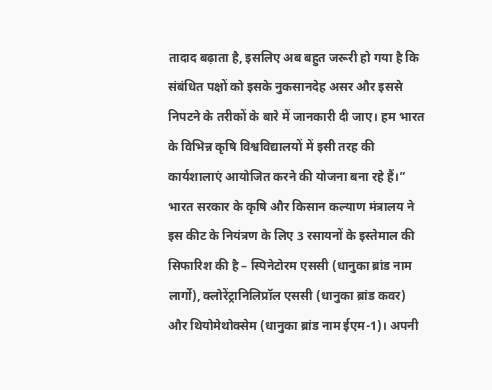तादाद बढ़ाता है, इसलिए अब बहुत जरूरी हो गया है कि संबंधित पक्षों को इसके नुकसानदेह असर और इससे निपटने के तरीकों के बारे में जानकारी दी जाए। हम भारत के विभिन्न कृषि विश्वविद्यालयों में इसी तरह की कार्यशालाएं आयोजित करने की योजना बना रहे हैं।” भारत सरकार के कृषि और किसान कल्याण मंत्रालय ने इस कीट के नियंत्रण के लिए 3 रसायनों के इस्तेमाल की सिफारिश की है – स्पिनेटोरम एससी (धानुका ब्रांड नाम लार्गो), क्लोरेंट्रानिलिप्रॉल एससी (धानुका ब्रांड कवर) और थियोमेथोक्सेम (धानुका ब्रांड नाम ईएम-1)। अपनी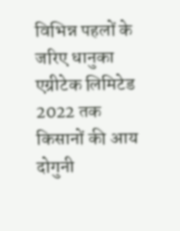विभिन्न पहलों के जरिए धानुका एग्रीटेक लिमिटेड 2022 तक किसानों की आय दोगुनी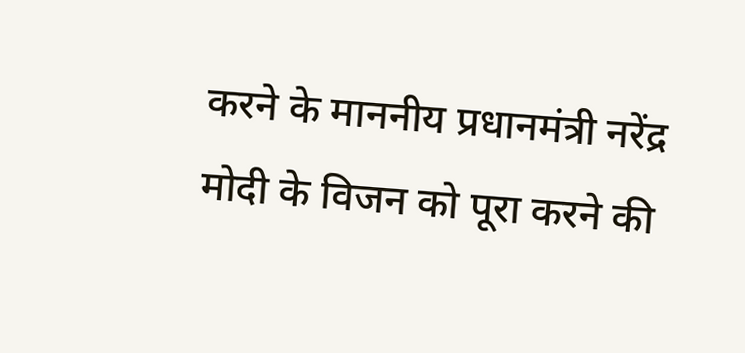करने के माननीय प्रधानमंत्री नरेंद्र मोदी के विजन को पूरा करने की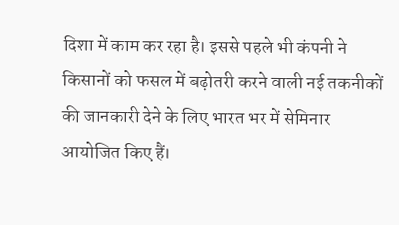दिशा में काम कर रहा है। इससे पहले भी कंपनी ने किसानों को फसल में बढ़ोतरी करने वाली नई तकनीकों की जानकारी देने के लिए भारत भर में सेमिनार आयोजित किए हैं।